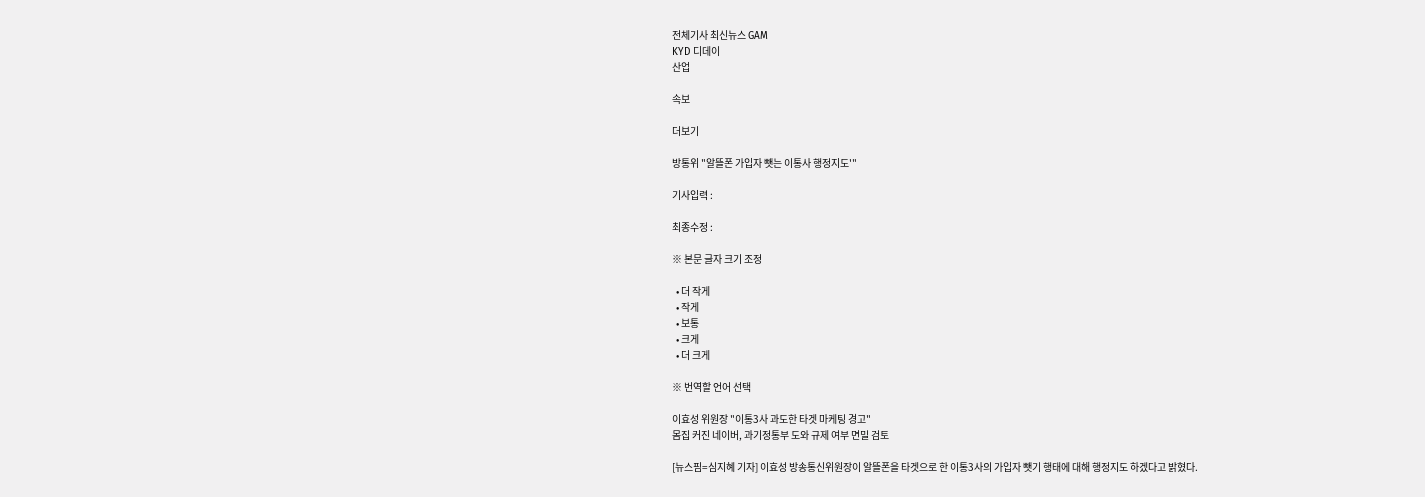전체기사 최신뉴스 GAM
KYD 디데이
산업

속보

더보기

방통위 "알뜰폰 가입자 뺏는 이통사 행정지도'"

기사입력 :

최종수정 :

※ 본문 글자 크기 조정

  • 더 작게
  • 작게
  • 보통
  • 크게
  • 더 크게

※ 번역할 언어 선택

이효성 위원장 "이통3사 과도한 타겟 마케팅 경고"
몸집 커진 네이버, 과기정통부 도와 규제 여부 면밀 검토

[뉴스핌=심지혜 기자] 이효성 방송통신위원장이 알뜰폰을 타겟으로 한 이통3사의 가입자 뺏기 행태에 대해 행정지도 하겠다고 밝혔다.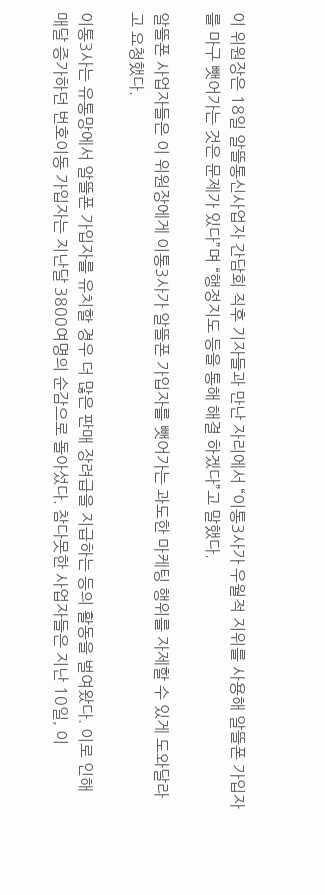이 위원장은 18일 알뜰통신사업자 간담회 직후 기자들과 만난 자리에서 “이통3사가 우월적 지위를 사용해 알뜰폰 가입자를 마구 뺏어가는 것은 문제가 있다”며 “행정지도 등을 통해 해결 하겠다”고 말했다.

알뜰폰 사업자들은 이 위원장에게 이통3사가 알뜰폰 가입자를 뺏어가는 과도한 마케팅 행위를 자제할 수 있게 도와달라고 요청했다.

이통3사는 유통망에서 알뜰폰 가입자를 유치할 경우 더 많은 판매 장려급을 지급하는 등의 활동을 벌여왔다. 이로 인해 매달 증가하던 번호이동 가입자는 지난달 3800여명의 순감으로 돌아섰다. 참다못한 사업자들은 지난 10일, 이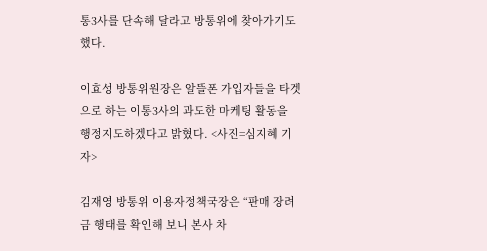통3사를 단속해 달라고 방통위에 찾아가기도 했다.

이효성 방통위원장은 알뜰폰 가입자들을 타겟으로 하는 이통3사의 과도한 마케팅 활동을 행정지도하겠다고 밝혔다. <사진=심지혜 기자>

김재영 방통위 이용자정책국장은 “판매 장려금 행태를 확인해 보니 본사 차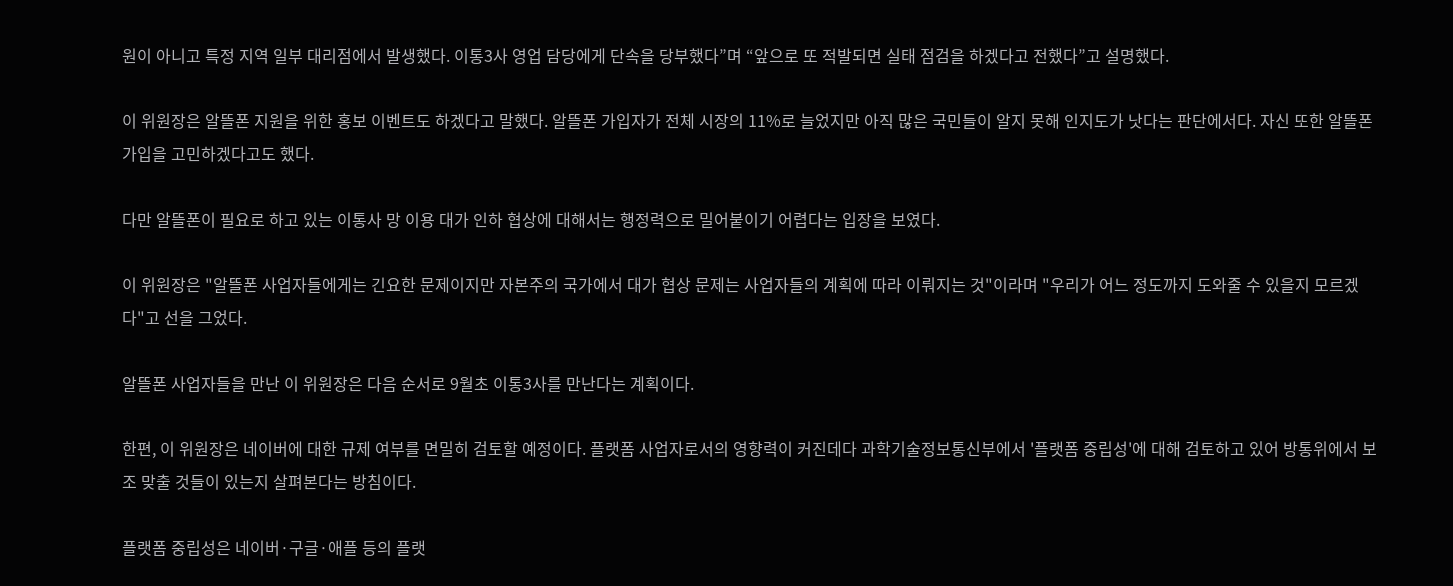원이 아니고 특정 지역 일부 대리점에서 발생했다. 이통3사 영업 담당에게 단속을 당부했다”며 “앞으로 또 적발되면 실태 점검을 하겠다고 전했다”고 설명했다.

이 위원장은 알뜰폰 지원을 위한 홍보 이벤트도 하겠다고 말했다. 알뜰폰 가입자가 전체 시장의 11%로 늘었지만 아직 많은 국민들이 알지 못해 인지도가 낫다는 판단에서다. 자신 또한 알뜰폰 가입을 고민하겠다고도 했다.

다만 알뜰폰이 필요로 하고 있는 이통사 망 이용 대가 인하 협상에 대해서는 행정력으로 밀어붙이기 어렵다는 입장을 보였다.

이 위원장은 "알뜰폰 사업자들에게는 긴요한 문제이지만 자본주의 국가에서 대가 협상 문제는 사업자들의 계획에 따라 이뤄지는 것"이라며 "우리가 어느 정도까지 도와줄 수 있을지 모르겠다"고 선을 그었다.

알뜰폰 사업자들을 만난 이 위원장은 다음 순서로 9월초 이통3사를 만난다는 계획이다.

한편, 이 위원장은 네이버에 대한 규제 여부를 면밀히 검토할 예정이다. 플랫폼 사업자로서의 영향력이 커진데다 과학기술정보통신부에서 '플랫폼 중립성'에 대해 검토하고 있어 방통위에서 보조 맞출 것들이 있는지 살펴본다는 방침이다.

플랫폼 중립성은 네이버·구글·애플 등의 플랫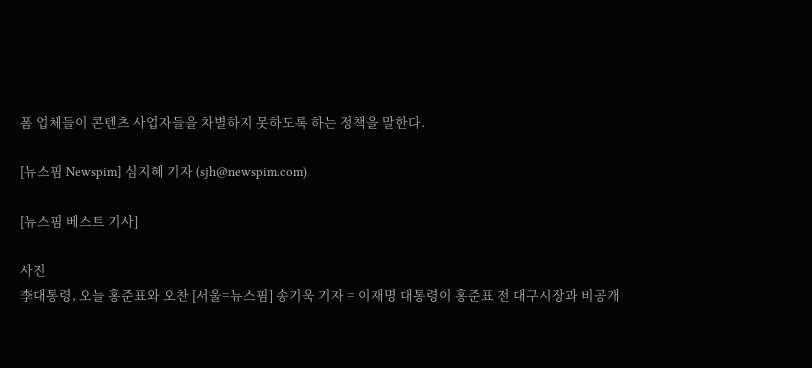폼 업체들이 콘텐츠 사업자들을 차별하지 못하도록 하는 정책을 말한다.

[뉴스핌 Newspim] 심지혜 기자 (sjh@newspim.com)

[뉴스핌 베스트 기사]

사진
李대통령, 오늘 홍준표와 오찬 [서울=뉴스핌] 송기욱 기자 = 이재명 대통령이 홍준표 전 대구시장과 비공개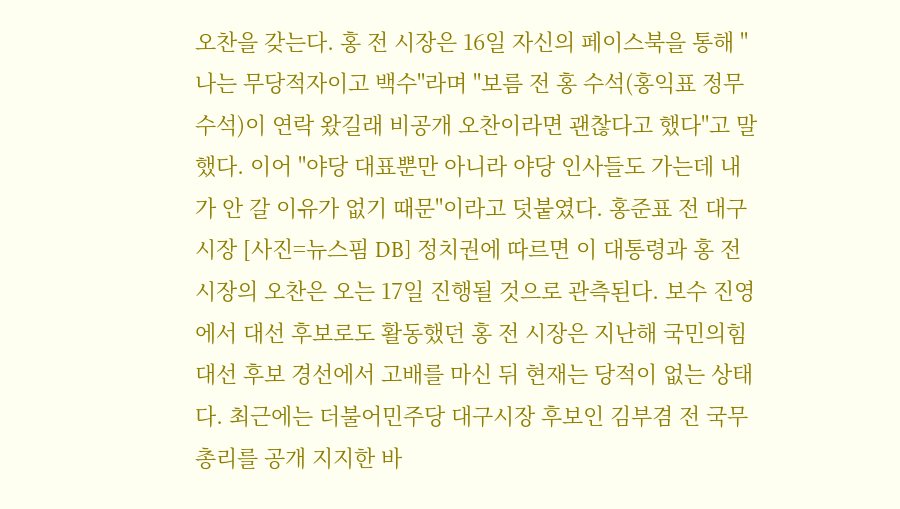오찬을 갖는다. 홍 전 시장은 16일 자신의 페이스북을 통해 "나는 무당적자이고 백수"라며 "보름 전 홍 수석(홍익표 정무수석)이 연락 왔길래 비공개 오찬이라면 괜찮다고 했다"고 말했다. 이어 "야당 대표뿐만 아니라 야당 인사들도 가는데 내가 안 갈 이유가 없기 때문"이라고 덧붙였다. 홍준표 전 대구시장 [사진=뉴스핌 DB] 정치권에 따르면 이 대통령과 홍 전 시장의 오찬은 오는 17일 진행될 것으로 관측된다. 보수 진영에서 대선 후보로도 활동했던 홍 전 시장은 지난해 국민의힘 대선 후보 경선에서 고배를 마신 뒤 현재는 당적이 없는 상태다. 최근에는 더불어민주당 대구시장 후보인 김부겸 전 국무총리를 공개 지지한 바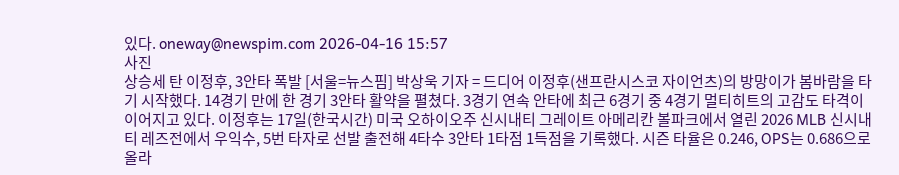있다. oneway@newspim.com 2026-04-16 15:57
사진
상승세 탄 이정후, 3안타 폭발 [서울=뉴스핌] 박상욱 기자 = 드디어 이정후(샌프란시스코 자이언츠)의 방망이가 봄바람을 타기 시작했다. 14경기 만에 한 경기 3안타 활약을 펼쳤다. 3경기 연속 안타에 최근 6경기 중 4경기 멀티히트의 고감도 타격이 이어지고 있다. 이정후는 17일(한국시간) 미국 오하이오주 신시내티 그레이트 아메리칸 볼파크에서 열린 2026 MLB 신시내티 레즈전에서 우익수, 5번 타자로 선발 출전해 4타수 3안타 1타점 1득점을 기록했다. 시즌 타율은 0.246, OPS는 0.686으로 올라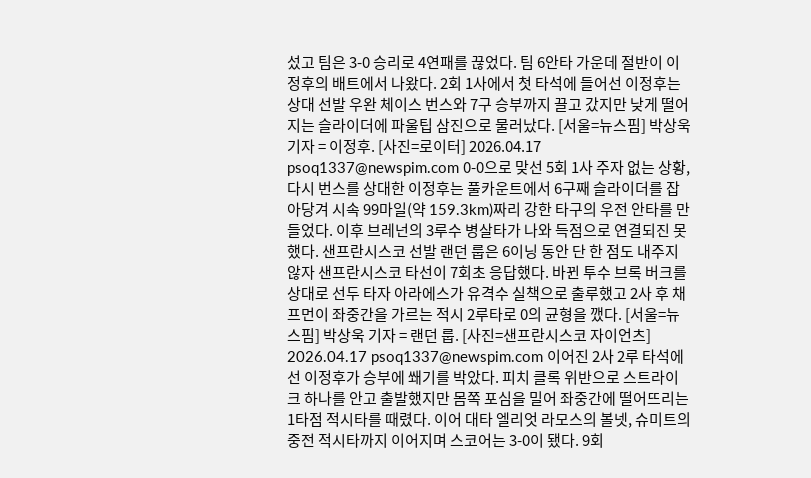섰고 팀은 3-0 승리로 4연패를 끊었다. 팀 6안타 가운데 절반이 이정후의 배트에서 나왔다. 2회 1사에서 첫 타석에 들어선 이정후는 상대 선발 우완 체이스 번스와 7구 승부까지 끌고 갔지만 낮게 떨어지는 슬라이더에 파울팁 삼진으로 물러났다. [서울=뉴스핌] 박상욱 기자 = 이정후. [사진=로이터] 2026.04.17 psoq1337@newspim.com 0-0으로 맞선 5회 1사 주자 없는 상황, 다시 번스를 상대한 이정후는 풀카운트에서 6구째 슬라이더를 잡아당겨 시속 99마일(약 159.3km)짜리 강한 타구의 우전 안타를 만들었다. 이후 브레넌의 3루수 병살타가 나와 득점으로 연결되진 못했다. 샌프란시스코 선발 랜던 룹은 6이닝 동안 단 한 점도 내주지 않자 샌프란시스코 타선이 7회초 응답했다. 바뀐 투수 브록 버크를 상대로 선두 타자 아라에스가 유격수 실책으로 출루했고 2사 후 채프먼이 좌중간을 가르는 적시 2루타로 0의 균형을 깼다. [서울=뉴스핌] 박상욱 기자 = 랜던 룹. [사진=샌프란시스코 자이언츠] 2026.04.17 psoq1337@newspim.com 이어진 2사 2루 타석에 선 이정후가 승부에 쐐기를 박았다. 피치 클록 위반으로 스트라이크 하나를 안고 출발했지만 몸쪽 포심을 밀어 좌중간에 떨어뜨리는 1타점 적시타를 때렸다. 이어 대타 엘리엇 라모스의 볼넷, 슈미트의 중전 적시타까지 이어지며 스코어는 3-0이 됐다. 9회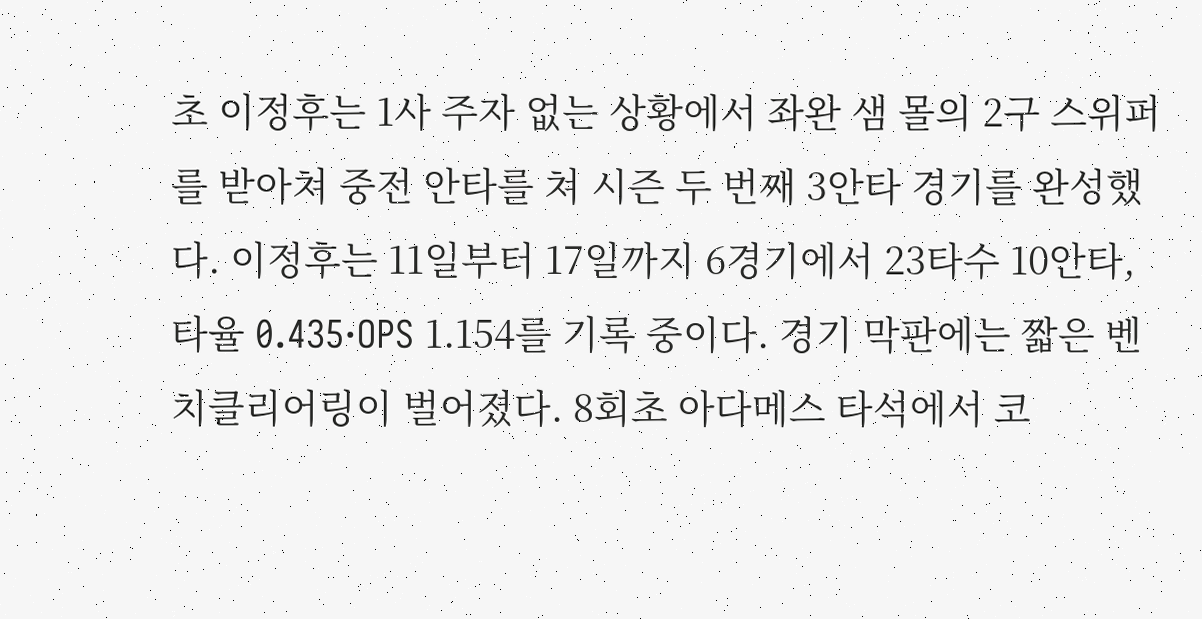초 이정후는 1사 주자 없는 상황에서 좌완 샘 몰의 2구 스위퍼를 받아쳐 중전 안타를 쳐 시즌 두 번째 3안타 경기를 완성했다. 이정후는 11일부터 17일까지 6경기에서 23타수 10안타, 타율 0.435·OPS 1.154를 기록 중이다. 경기 막판에는 짧은 벤치클리어링이 벌어졌다. 8회초 아다메스 타석에서 코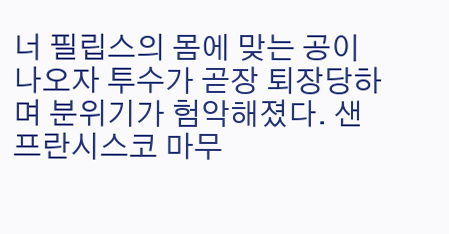너 필립스의 몸에 맞는 공이 나오자 투수가 곧장 퇴장당하며 분위기가 험악해졌다. 샌프란시스코 마무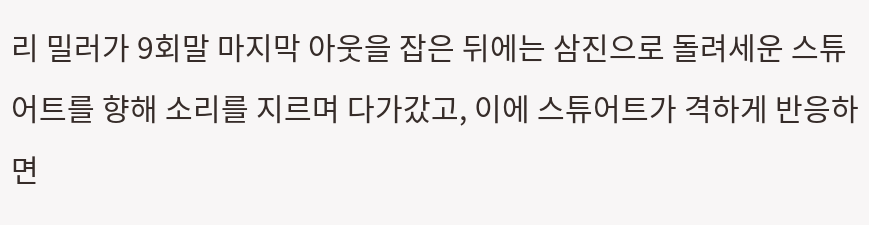리 밀러가 9회말 마지막 아웃을 잡은 뒤에는 삼진으로 돌려세운 스튜어트를 향해 소리를 지르며 다가갔고, 이에 스튜어트가 격하게 반응하면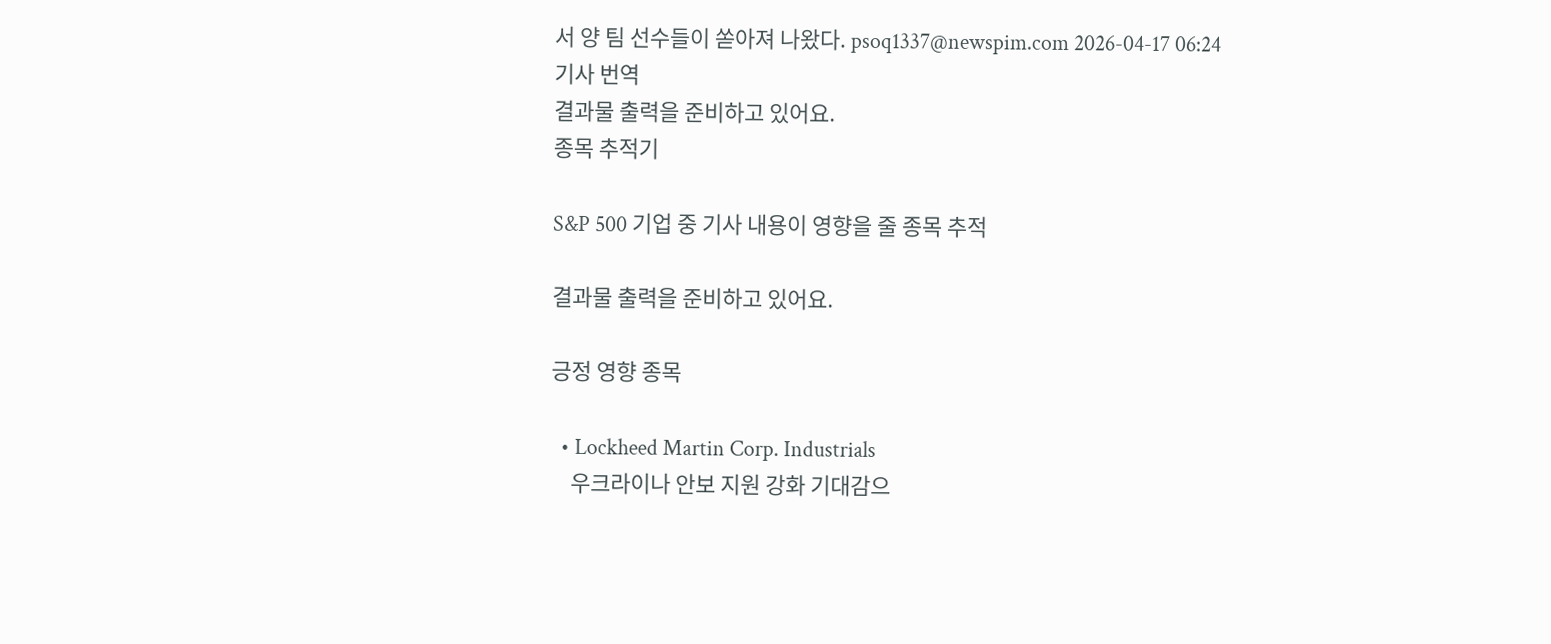서 양 팀 선수들이 쏟아져 나왔다. psoq1337@newspim.com 2026-04-17 06:24
기사 번역
결과물 출력을 준비하고 있어요.
종목 추적기

S&P 500 기업 중 기사 내용이 영향을 줄 종목 추적

결과물 출력을 준비하고 있어요.

긍정 영향 종목

  • Lockheed Martin Corp. Industrials
    우크라이나 안보 지원 강화 기대감으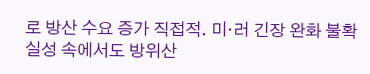로 방산 수요 증가 직접적. 미·러 긴장 완화 불확실성 속에서도 방위산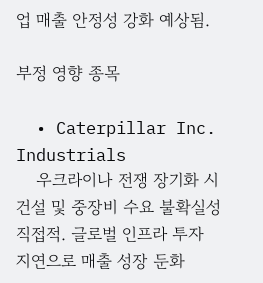업 매출 안정성 강화 예상됨.

부정 영향 종목

  • Caterpillar Inc. Industrials
    우크라이나 전쟁 장기화 시 건설 및 중장비 수요 불확실성 직접적. 글로벌 인프라 투자 지연으로 매출 성장 둔화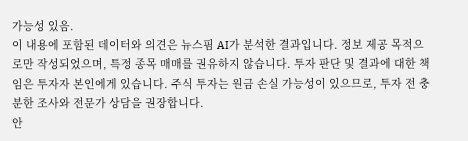가능성 있음.
이 내용에 포함된 데이터와 의견은 뉴스핌 AI가 분석한 결과입니다. 정보 제공 목적으로만 작성되었으며, 특정 종목 매매를 권유하지 않습니다. 투자 판단 및 결과에 대한 책임은 투자자 본인에게 있습니다. 주식 투자는 원금 손실 가능성이 있으므로, 투자 전 충분한 조사와 전문가 상담을 권장합니다.
안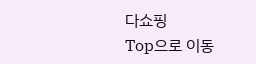다쇼핑
Top으로 이동